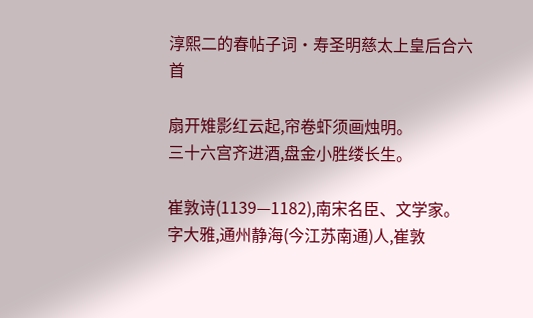淳熙二的春帖子词·寿圣明慈太上皇后合六首

扇开雉影红云起,帘卷虾须画烛明。
三十六宫齐进酒,盘金小胜缕长生。

崔敦诗(1139—1182),南宋名臣、文学家。字大雅,通州静海(今江苏南通)人,崔敦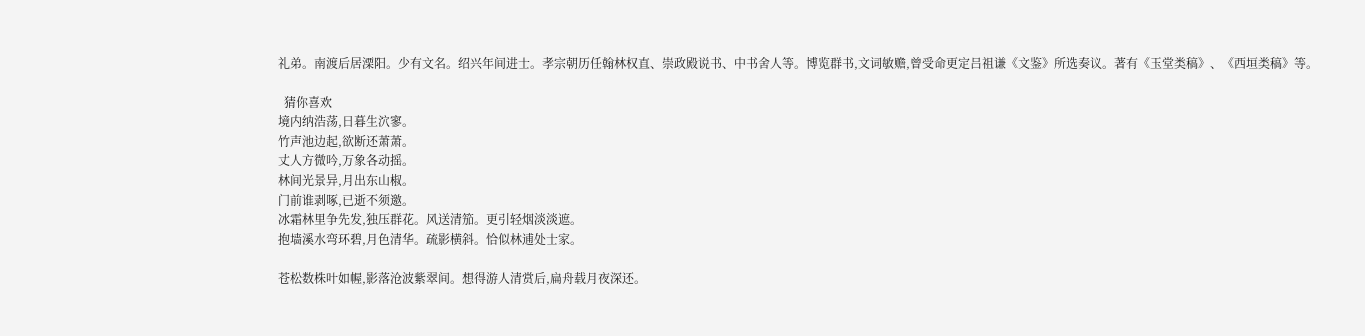礼弟。南渡后居溧阳。少有文名。绍兴年间进士。孝宗朝历任翰林权直、崇政殿说书、中书舍人等。博览群书,文词敏赡,曾受命更定吕祖谦《文鉴》所选奏议。著有《玉堂类稿》、《西垣类稿》等。

  猜你喜欢
境内纳浩荡,日暮生泬寥。
竹声池边起,欲断还萧萧。
丈人方微吟,万象各动摇。
林间光景异,月出东山椒。
门前谁剥啄,已逝不须邀。
冰霜林里争先发,独压群花。风送清笳。更引轻烟淡淡遮。
抱墙溪水弯环碧,月色清华。疏影横斜。恰似林逋处士家。

苍松数株叶如幄,影落沧波紫翠间。想得游人清赏后,扁舟载月夜深还。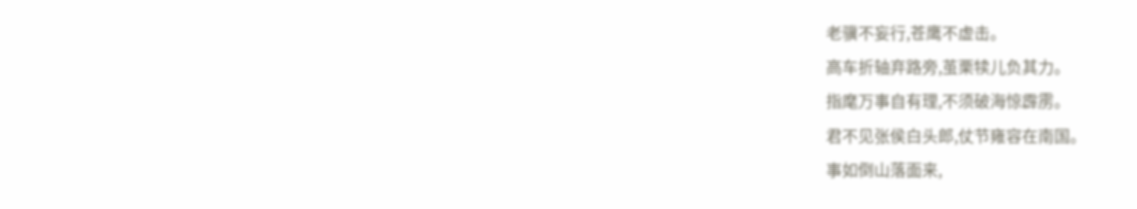老骥不妄行,苍鹰不虚击。
高车折轴弃路旁,茧栗犊儿负其力。
指麾万事自有理,不须破海惊霹雳。
君不见张侯白头郎,仗节雍容在南国。
事如倒山落面来,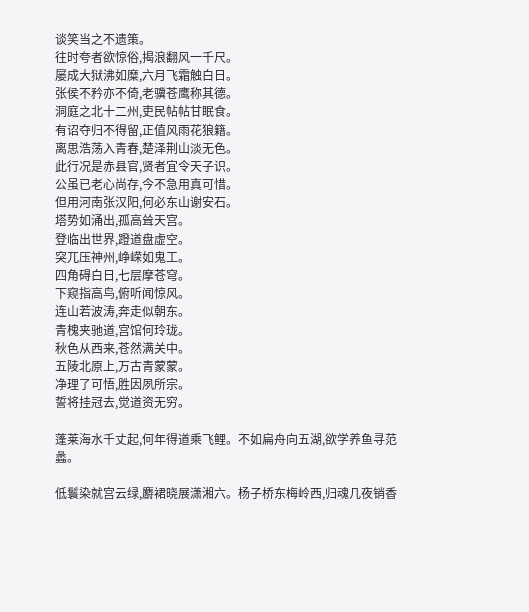谈笑当之不遗策。
往时夸者欲惊俗,揭浪翻风一千尺。
屡成大狱沸如糜,六月飞霜触白日。
张侯不矜亦不倚,老骥苍鹰称其德。
洞庭之北十二州,吏民帖帖甘眠食。
有诏夺归不得留,正值风雨花狼籍。
离思浩荡入青春,楚泽荆山淡无色。
此行况是赤县官,贤者宜令天子识。
公虽已老心尚存,今不急用真可惜。
但用河南张汉阳,何必东山谢安石。
塔势如涌出,孤高耸天宫。
登临出世界,蹬道盘虚空。
突兀压神州,峥嵘如鬼工。
四角碍白日,七层摩苍穹。
下窥指高鸟,俯听闻惊风。
连山若波涛,奔走似朝东。
青槐夹驰道,宫馆何玲珑。
秋色从西来,苍然满关中。
五陵北原上,万古青蒙蒙。
净理了可悟,胜因夙所宗。
誓将挂冠去,觉道资无穷。

蓬莱海水千丈起,何年得道乘飞鲤。不如扁舟向五湖,欲学养鱼寻范蠡。

低鬟染就宫云绿,麝裙晓展潇湘六。杨子桥东梅岭西,归魂几夜销香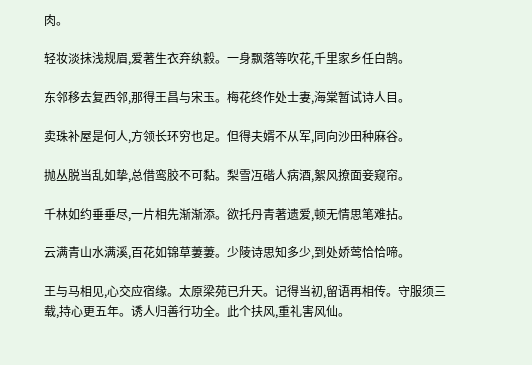肉。

轻妆淡抺浅规眉,爱著生衣弃纨縠。一身飘落等吹花,千里家乡任白鹄。

东邻移去复西邻,那得王昌与宋玉。梅花终作处士妻,海棠暂试诗人目。

卖珠补屋是何人,方领长环穷也足。但得夫婿不从军,同向沙田种麻谷。

抛丛脱当乱如挚,总借鸾胶不可黏。梨雪冱䃈人病酒,絮风撩面妾窥帘。

千林如约垂垂尽,一片相先渐渐添。欲托丹青著遗爱,顿无情思笔难拈。

云满青山水满溪,百花如锦草萋萋。少陵诗思知多少,到处娇莺恰恰啼。

王与马相见,心交应宿缘。太原梁苑已升天。记得当初,留语再相传。守服须三载,持心更五年。诱人归善行功全。此个扶风,重礼害风仙。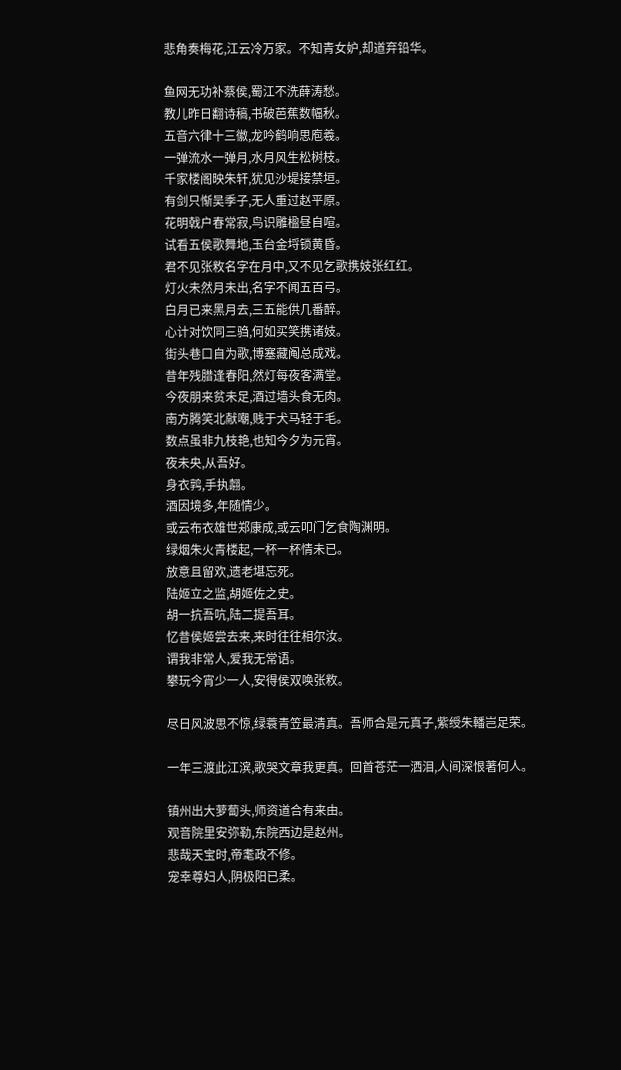悲角奏梅花,江云冷万家。不知青女妒,却道弃铅华。

鱼网无功补蔡侯,蜀江不洗薛涛愁。
教儿昨日翻诗稿,书破芭蕉数幅秋。
五音六律十三徽,龙吟鹤响思庖羲。
一弹流水一弹月,水月风生松树枝。
千家楼阁映朱轩,犹见沙堤接禁垣。
有剑只惭吴季子,无人重过赵平原。
花明戟户春常寂,鸟识雕楹昼自喧。
试看五侯歌舞地,玉台金埒锁黄昏。
君不见张敉名字在月中,又不见乞歌携妓张红红。
灯火未然月未出,名字不闻五百弓。
白月已来黑月去,三五能供几番醉。
心计对饮同三驺,何如买笑携诸妓。
街头巷口自为歌,博塞藏阄总成戏。
昔年残腊逢春阳,然灯每夜客满堂。
今夜朋来贫未足,酒过墙头食无肉。
南方腾笑北献嘲,贱于犬马轻于毛。
数点虽非九枝艳,也知今夕为元宵。
夜未央,从吾好。
身衣鹑,手执翿。
酒因境多,年随情少。
或云布衣雄世郑康成,或云叩门乞食陶渊明。
绿烟朱火青楼起,一杯一杯情未已。
放意且留欢,遗老堪忘死。
陆姬立之监,胡姬佐之史。
胡一抗吾吭,陆二提吾耳。
忆昔侯姬尝去来,来时往往相尔汝。
谓我非常人,爱我无常语。
攀玩今宵少一人,安得侯双唤张敉。

尽日风波思不惊,绿蓑青笠最清真。吾师合是元真子,紫绶朱轓岂足荣。

一年三渡此江滨,歌哭文章我更真。回首苍茫一洒泪,人间深恨著何人。

镇州出大萝蔔头,师资道合有来由。
观音院里安弥勒,东院西边是赵州。
悲哉天宝时,帝耄政不修。
宠幸尊妇人,阴极阳已柔。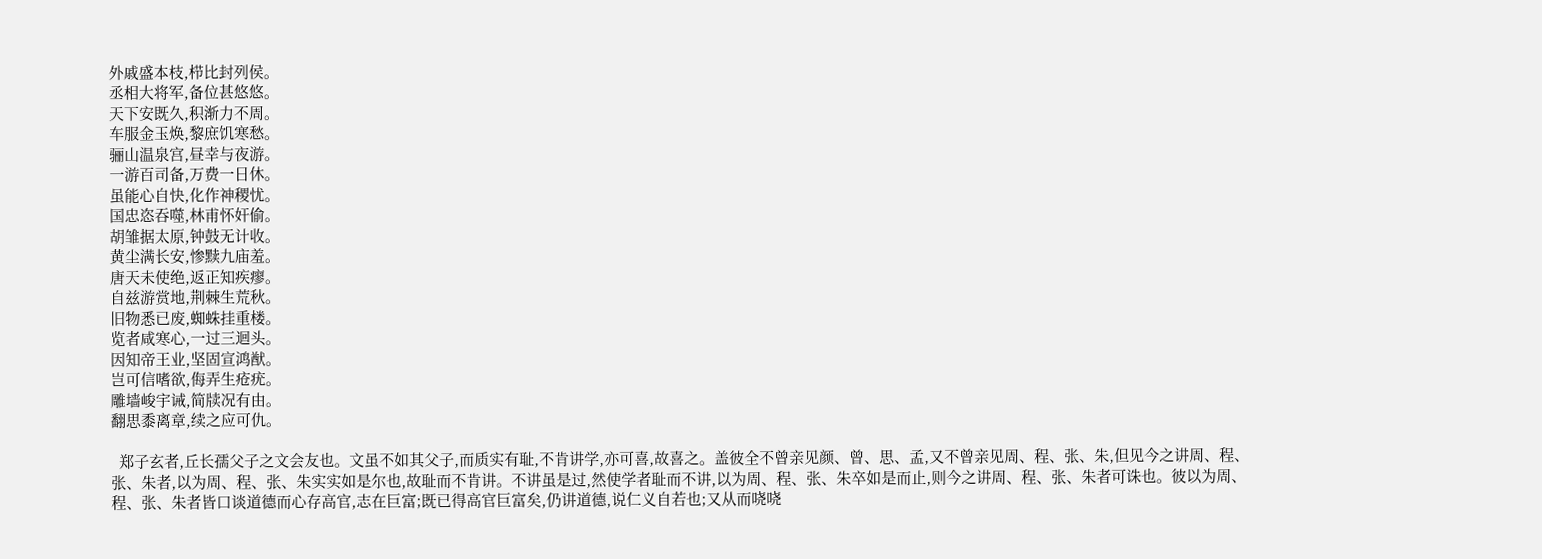外戚盛本枝,栉比封列侯。
丞相大将军,备位甚悠悠。
天下安既久,积渐力不周。
车服金玉焕,黎庶饥寒愁。
骊山温泉宫,昼幸与夜游。
一游百司备,万费一日休。
虽能心自快,化作神稷忧。
国忠恣吞噬,林甫怀奸偷。
胡雏据太原,钟鼓无计收。
黄尘满长安,惨黩九庙羞。
唐天未使绝,返正知疾瘳。
自兹游赏地,荆棘生荒秋。
旧物悉已废,蜘蛛挂重楼。
览者咸寒心,一过三迴头。
因知帝王业,坚固宣鸿猷。
岂可信嗜欲,侮弄生疮疣。
雕墙峻宇诫,简牍况有由。
翻思黍离章,续之应可仇。

  郑子玄者,丘长孺父子之文会友也。文虽不如其父子,而质实有耻,不肯讲学,亦可喜,故喜之。盖彼全不曾亲见颜、曾、思、孟,又不曾亲见周、程、张、朱,但见今之讲周、程、张、朱者,以为周、程、张、朱实实如是尔也,故耻而不肯讲。不讲虽是过,然使学者耻而不讲,以为周、程、张、朱卒如是而止,则今之讲周、程、张、朱者可诛也。彼以为周、程、张、朱者皆口谈道德而心存高官,志在巨富;既已得高官巨富矣,仍讲道德,说仁义自若也;又从而哓哓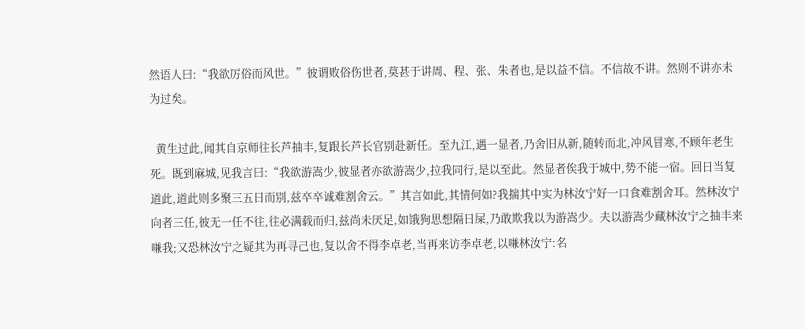然语人曰:“我欲厉俗而风世。”彼谓败俗伤世者,莫甚于讲周、程、张、朱者也,是以益不信。不信故不讲。然则不讲亦未为过矣。

  黄生过此,闻其自京师往长芦抽丰,复跟长芦长官别赴新任。至九江,遇一显者,乃舍旧从新,随转而北,冲风冒寒,不顾年老生死。既到麻城,见我言曰:“我欲游嵩少,彼显者亦欲游嵩少,拉我同行,是以至此。然显者俟我于城中,势不能一宿。回日当复道此,道此则多聚三五日而别,兹卒卒诚难割舍云。”其言如此,其情何如?我揣其中实为林汝宁好一口食难割舍耳。然林汝宁向者三任,彼无一任不往,往必满载而归,兹尚未厌足,如饿狗思想隔日屎,乃敢欺我以为游嵩少。夫以游嵩少藏林汝宁之抽丰来嗛我;又恐林汝宁之疑其为再寻己也,复以舍不得李卓老,当再来访李卓老,以嗛林汝宁:名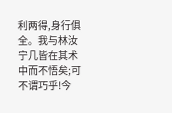利两得,身行俱全。我与林汝宁几皆在其术中而不悟矣;可不谓巧乎!今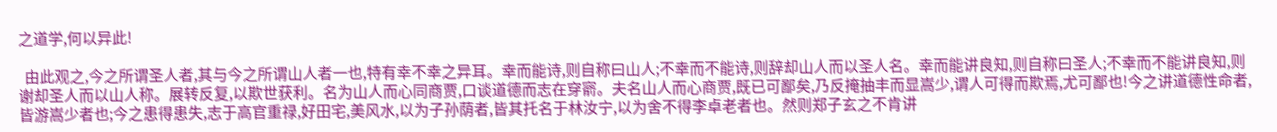之道学,何以异此!

  由此观之,今之所谓圣人者,其与今之所谓山人者一也,特有幸不幸之异耳。幸而能诗,则自称曰山人;不幸而不能诗,则辞却山人而以圣人名。幸而能讲良知,则自称曰圣人;不幸而不能讲良知,则谢却圣人而以山人称。展转反复,以欺世获利。名为山人而心同商贾,口谈道德而志在穿窬。夫名山人而心商贾,既已可鄙矣,乃反掩抽丰而显嵩少,谓人可得而欺焉,尤可鄙也!今之讲道德性命者,皆游嵩少者也;今之患得患失,志于高官重禄,好田宅,美风水,以为子孙荫者,皆其托名于林汝宁,以为舍不得李卓老者也。然则郑子玄之不肯讲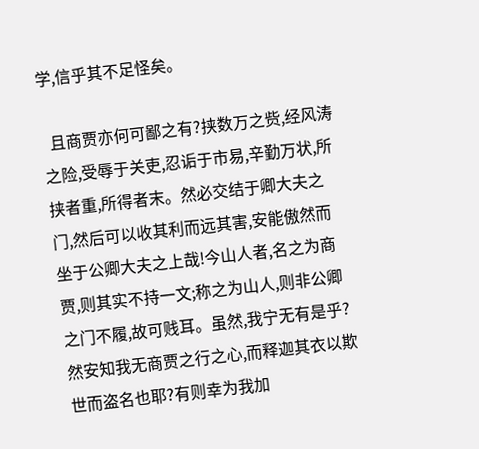学,信乎其不足怪矣。

  且商贾亦何可鄙之有?挟数万之赀,经风涛之险,受辱于关吏,忍诟于市易,辛勤万状,所挟者重,所得者末。然必交结于卿大夫之门,然后可以收其利而远其害,安能傲然而坐于公卿大夫之上哉!今山人者,名之为商贾,则其实不持一文;称之为山人,则非公卿之门不履,故可贱耳。虽然,我宁无有是乎?然安知我无商贾之行之心,而释迦其衣以欺世而盗名也耶?有则幸为我加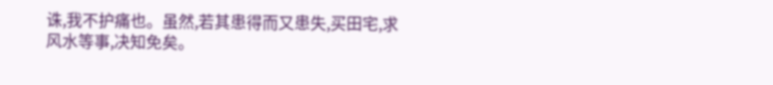诛,我不护痛也。虽然,若其患得而又患失,买田宅,求风水等事,决知免矣。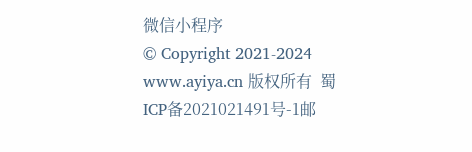微信小程序
© Copyright 2021-2024 www.ayiya.cn 版权所有  蜀ICP备2021021491号-1邮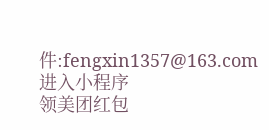件:fengxin1357@163.com
进入小程序
领美团红包